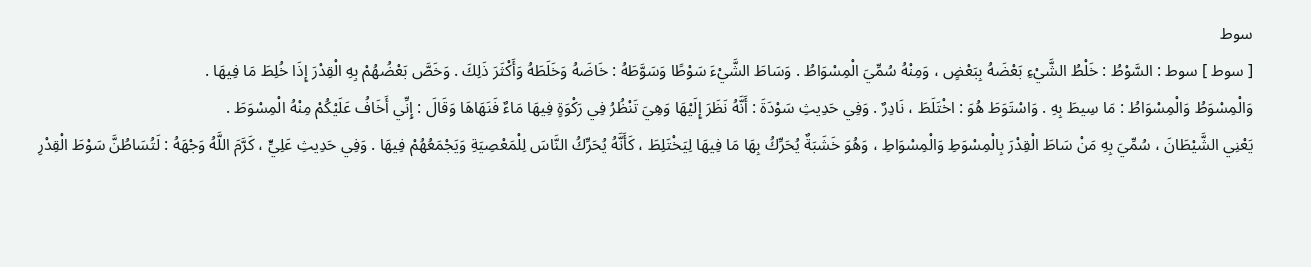سوط
[ سوط ] سوط : السَّوْطُ : خَلْطُ الشَّيْءِ بَعْضَهُ بِبَعْضٍ ، وَمِنْهُ سُمِّيَ الْمِسْوَاطُ . وَسَاطَ الشَّيْءَ سَوْطًا وَسَوَّطَهُ : خَاضَهُ وَخَلَطَهُ وَأَكْثَرَ ذَلِكَ . وَخَصَّ بَعْضُهُمْ بِهِ الْقِدْرَ إِذَا خُلِطَ مَا فِيهَا .
وَالْمِسْوَطُ وَالْمِسْوَاطُ : مَا سِيطَ بِهِ . وَاسْتَوَطَ هُوَ : اخْتَلَطَ ، نَادِرٌ . وَفِي حَدِيثِ سَوْدَةَ : أَنَّهُ نَظَرَ إِلَيْهَا وَهِيَ تَنْظُرُ فِي رَكْوَةٍ فِيهَا مَاءٌ فَنَهَاهَا وَقَالَ : إِنِّي أَخَافُ عَلَيْكُمْ مِنْهُ الْمِسْوَطَ .
يَعْنِي الشَّيْطَانَ ، سُمِّيَ بِهِ مَنْ سَاطَ الْقِدْرَ بِالْمِسْوَطِ وَالْمِسْوَاطِ ، وَهُوَ خَشَبَةٌ يُحَرِّكُ بِهَا مَا فِيهَا لِيَخْتَلِطَ ، كَأَنَّهُ يُحَرِّكُ النَّاسَ لِلْمَعْصِيَةِ وَيَجْمَعُهُمْ فِيهَا . وَفِي حَدِيثِ عَلِيٍّ ، كَرَّمَ اللَّهُ وَجْهَهُ : لَتُسَاطُنَّ سَوْطَ الْقِدْرِ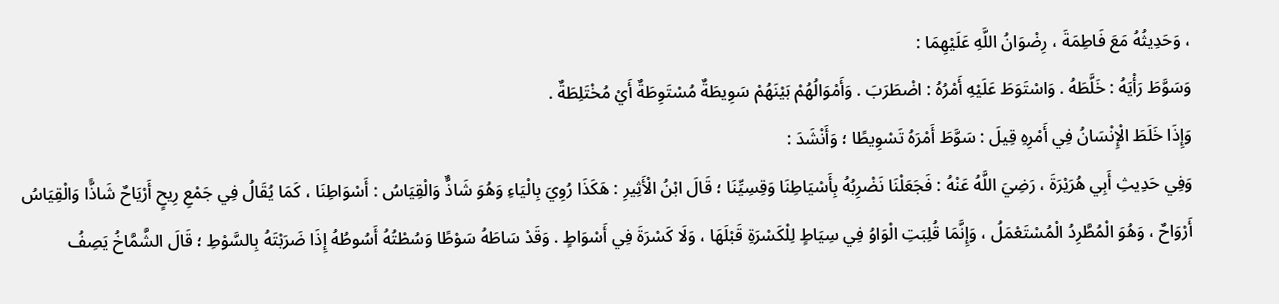، وَحَدِيثُهُ مَعَ فَاطِمَةَ ، رِضْوَانُ اللَّهِ عَلَيْهِمَا :
وَسَوَّطَ رَأْيَهُ : خَلَّطَهُ . وَاسْتَوَطَ عَلَيْهِ أَمْرُهُ : اضْطَرَبَ . وَأَمْوَالُهُمْ بَيْنَهُمْ سَوِيطَةٌ مُسْتَوِطَةٌ أَيْ مُخْتَلِطَةٌ .
وَإِذَا خَلَطَ الْإِنْسَانُ فِي أَمْرِهِ قِيلَ : سَوَّطَ أَمْرَهُ تَسْوِيطًا ؛ وَأَنْشَدَ :
وَفِي حَدِيثِ أَبِي هُرَيْرَةَ ، رَضِيَ اللَّهُ عَنْهُ : فَجَعَلْنَا نَضْرِبُهُ بِأَسْيَاطِنَا وَقِسِيِّنَا ؛ قَالَ ابْنُ الْأَثِيرِ : هَكَذَا رُوِيَ بِالْيَاءِ وَهُوَ شَاذٌّ وَالْقِيَاسُ : أَسْوَاطِنَا ، كَمَا يُقَالُ فِي جَمْعِ رِيحٍ أَرْيَاحٌ شَاذًّا وَالْقِيَاسُ أَرْوَاحٌ ، وَهُوَ الْمُطَّرِدُ الْمُسْتَعْمَلُ ، وَإِنَّمَا قُلِبَتِ الْوَاوُ فِي سِيَاطٍ لِلْكَسْرَةِ قَبْلَهَا ، وَلَا كَسْرَةَ فِي أَسْوَاطٍ . وَقَدْ سَاطَهُ سَوْطًا وَسُطْتُهُ أَسُوطُهُ إِذَا ضَرَبْتَهُ بِالسَّوْطِ ؛ قَالَ الشَّمَّاخُ يَصِفُ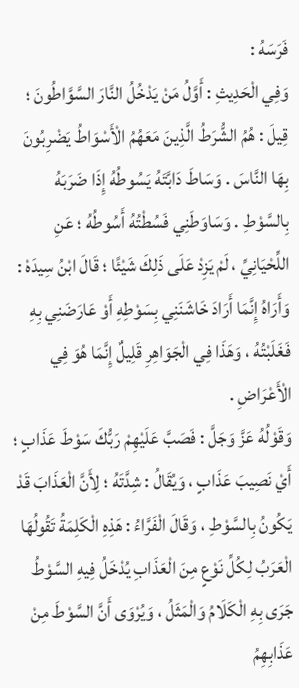فَرَسَهُ :
وَفِي الْحَدِيثِ : أَوَّلُ مَنْ يَدْخُلُ النَّارَ السَّوَّاطُونَ ؛ قِيلَ : هُمُ الشُّرَطُ الَّذِينَ مَعَهُمُ الْأَسْوَاطُ يَضْرِبُونَ بِهَا النَّاسَ . وَسَاطَ دَابَّتَهُ يَسُوطُهُ إِذَا ضَرَبَهُ بِالسَّوْطِ . وَسَاوَطَنِي فَسُطْتُهُ أَسُوطُهُ ؛ عَنِ اللِّحْيَانِيِّ ، لَمْ يَزِدْ عَلَى ذَلِكَ شَيْئًا ؛ قَالَ ابْنُ سِيدَهْ : وَأَرَاهُ إِنَّمَا أَرَادَ خَاشَنَنِي بِسَوْطِهِ أَوْ عَارَضَنِي بِهِ فَغَلَبْتُهُ ، وَهَذَا فِي الْجَوَاهِرِ قَلِيلٌ إِنَّمَا هُوَ فِي الْأَعْرَاضِ .
وَقَوْلُهُ عَزَّ وَجَلَّ : فَصَبَّ عَلَيْهِمْ رَبُّكَ سَوْطَ عَذَابٍ ؛ أَيْ نَصِيبَ عَذَابٍ ، وَيُقَالُ : شِدَّتَهُ ؛ لِأَنَّ الْعَذَابَ قَدْ يَكُونُ بِالسَّوْطِ ، وَقَالَ الْفَرَّاءُ : هَذِهِ الْكَلِمَةُ تَقُولُهَا الْعَرَبُ لِكُلِّ نَوْعٍ مِنَ الْعَذَابِ يُدْخَلُ فِيهِ السَّوْطُ جَرَى بِهِ الْكَلَامُ وَالْمَثَلُ ، وَيُرْوَى أَنَّ السَّوْطَ مِنْ عَذَابِهِمُ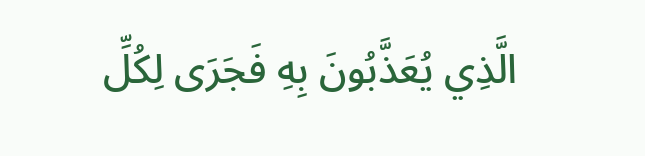الَّذِي يُعَذَّبُونَ بِهِ فَجَرَى لِكُلِّ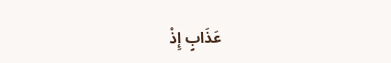عَذَابٍ إِذْ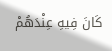كَانَ فِيهِ عِنْدَهُمْ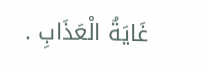غَايَةُ الْعَذَابِ .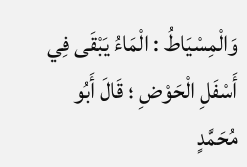وَالْمِسْيَاطُ : الْمَاءُ يَبْقَى فِي أَسْفَلِ الْحَوْضِ ؛ قَالَ أَبُو مُحَمَّدٍ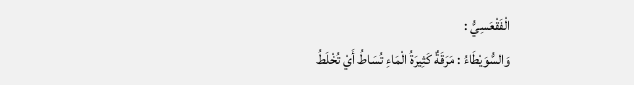الْفَقْعَسِيُّ :
وَالسُّوَيْطَاءُ : مَرَقَةٌ كَثِيرَةُ الْمَاءِ تُسَاطُ أَيْ تُخْلَطُ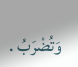وَتُضْرَبُ .